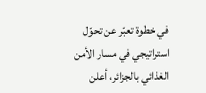في خطوة تعبّر عن تحوّل استراتيجي في مسار الأمن الغذائي بالجزائر، أعلن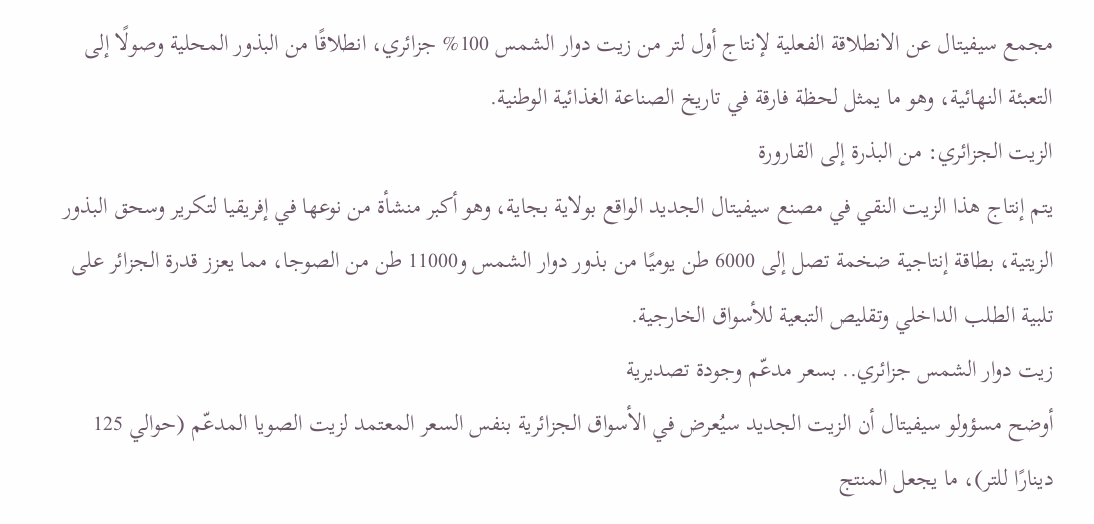مجمع سيفيتال عن الانطلاقة الفعلية لإنتاج أول لتر من زيت دوار الشمس 100% جزائري، انطلاقًا من البذور المحلية وصولًا إلى التعبئة النهائية، وهو ما يمثل لحظة فارقة في تاريخ الصناعة الغذائية الوطنية.
الزيت الجزائري: من البذرة إلى القارورة
يتم إنتاج هذا الزيت النقي في مصنع سيفيتال الجديد الواقع بولاية بجاية، وهو أكبر منشأة من نوعها في إفريقيا لتكرير وسحق البذور الزيتية، بطاقة إنتاجية ضخمة تصل إلى 6000 طن يوميًا من بذور دوار الشمس و11000 طن من الصوجا، مما يعزز قدرة الجزائر على تلبية الطلب الداخلي وتقليص التبعية للأسواق الخارجية.
زيت دوار الشمس جزائري.. بسعر مدعّم وجودة تصديرية
أوضح مسؤولو سيفيتال أن الزيت الجديد سيُعرض في الأسواق الجزائرية بنفس السعر المعتمد لزيت الصويا المدعّم (حوالي 125 دينارًا للتر)، ما يجعل المنتج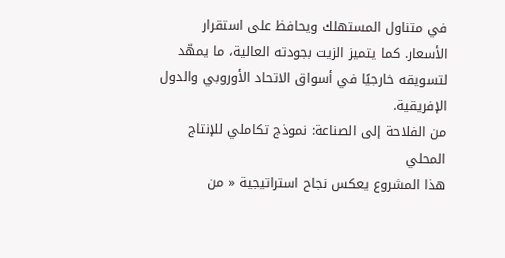في متناول المستهلك ويحافظ على استقرار الأسعار. كما يتميز الزيت بجودته العالية، ما يمهّد لتسويقه خارجيًا في أسواق الاتحاد الأوروبي والدول الإفريقية.
من الفلاحة إلى الصناعة: نموذج تكاملي للإنتاج المحلي
هذا المشروع يعكس نجاح استراتيجية « من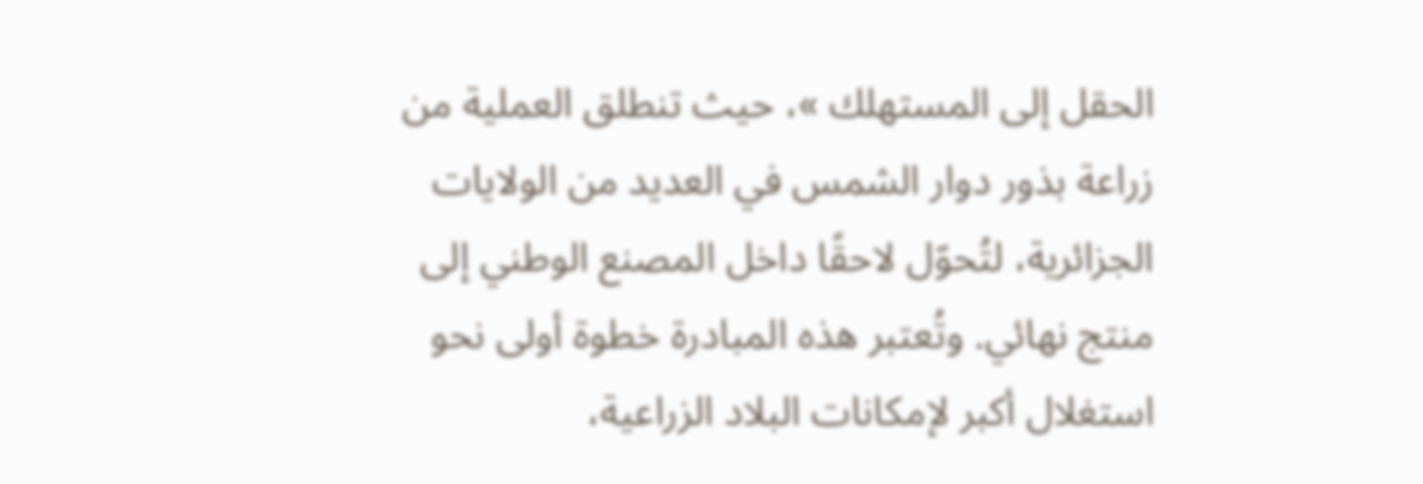الحقل إلى المستهلك »، حيث تنطلق العملية من زراعة بذور دوار الشمس في العديد من الولايات الجزائرية، لتُحوّل لاحقًا داخل المصنع الوطني إلى منتج نهائي. وتُعتبر هذه المبادرة خطوة أولى نحو استغلال أكبر لإمكانات البلاد الزراعية،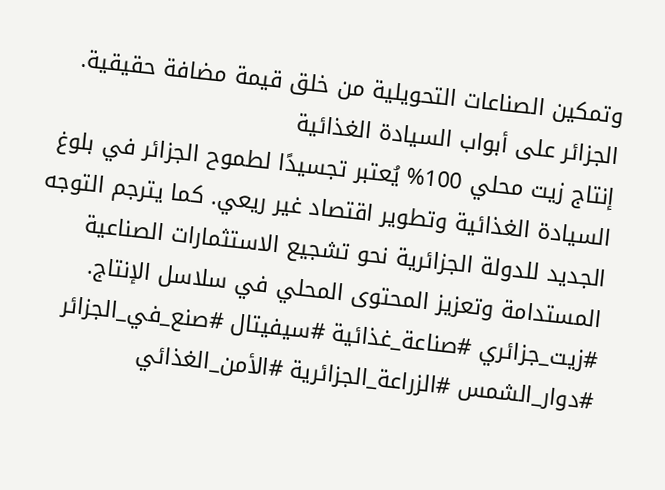وتمكين الصناعات التحويلية من خلق قيمة مضافة حقيقية.
الجزائر على أبواب السيادة الغذائية
إنتاج زيت محلي 100% يُعتبر تجسيدًا لطموح الجزائر في بلوغ السيادة الغذائية وتطوير اقتصاد غير ريعي. كما يترجم التوجه الجديد للدولة الجزائرية نحو تشجيع الاستثمارات الصناعية المستدامة وتعزيز المحتوى المحلي في سلاسل الإنتاج.
#زيت_جزائري #صناعة_غذائية #سيفيتال #صنع_في_الجزائر #دوار_الشمس #الزراعة_الجزائرية #الأمن_الغذائي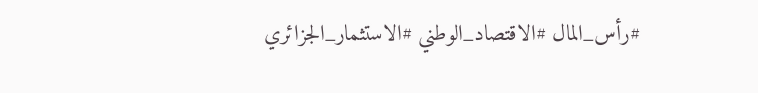#رأس_المال #الاقتصاد_الوطني #الاستثمار_الجزائري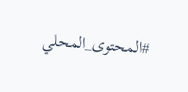#المحتوى_المحلي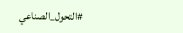#التحول_الصناعي